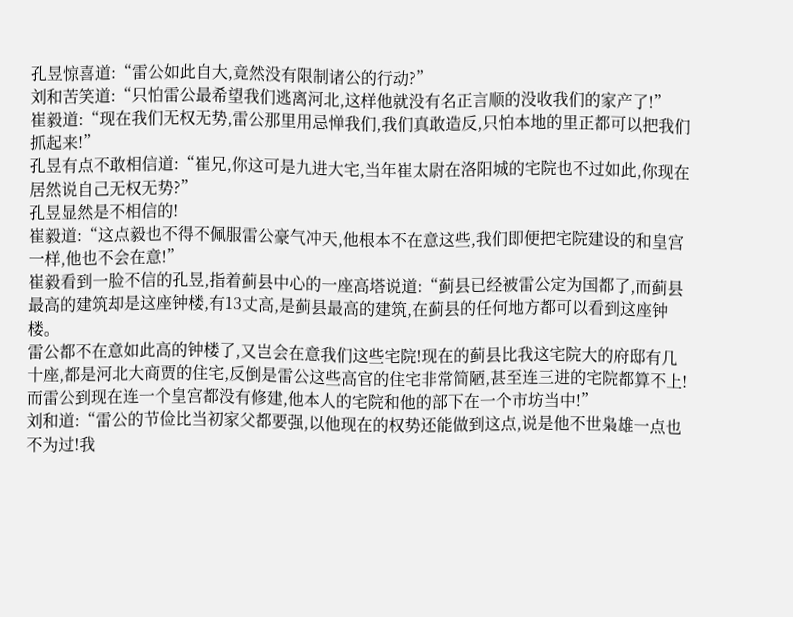孔昱惊喜道:“雷公如此自大,竟然没有限制诸公的行动?”
刘和苦笑道:“只怕雷公最希望我们逃离河北,这样他就没有名正言顺的没收我们的家产了!”
崔毅道:“现在我们无权无势,雷公那里用忌惮我们,我们真敢造反,只怕本地的里正都可以把我们抓起来!”
孔昱有点不敢相信道:“崔兄,你这可是九进大宅,当年崔太尉在洛阳城的宅院也不过如此,你现在居然说自己无权无势?”
孔昱显然是不相信的!
崔毅道:“这点毅也不得不佩服雷公豪气冲天,他根本不在意这些,我们即便把宅院建设的和皇宫一样,他也不会在意!”
崔毅看到一脸不信的孔昱,指着蓟县中心的一座高塔说道:“蓟县已经被雷公定为国都了,而蓟县最高的建筑却是这座钟楼,有13丈高,是蓟县最高的建筑,在蓟县的任何地方都可以看到这座钟楼。
雷公都不在意如此高的钟楼了,又岂会在意我们这些宅院!现在的蓟县比我这宅院大的府邸有几十座,都是河北大商贾的住宅,反倒是雷公这些高官的住宅非常简陋,甚至连三进的宅院都算不上!而雷公到现在连一个皇宫都没有修建,他本人的宅院和他的部下在一个市坊当中!”
刘和道:“雷公的节俭比当初家父都要强,以他现在的权势还能做到这点,说是他不世枭雄一点也不为过!我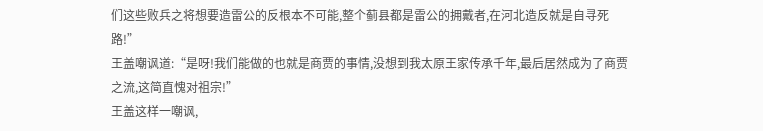们这些败兵之将想要造雷公的反根本不可能,整个蓟县都是雷公的拥戴者,在河北造反就是自寻死路!”
王盖嘲讽道:“是呀!我们能做的也就是商贾的事情,没想到我太原王家传承千年,最后居然成为了商贾之流,这简直愧对祖宗!”
王盖这样一嘲讽,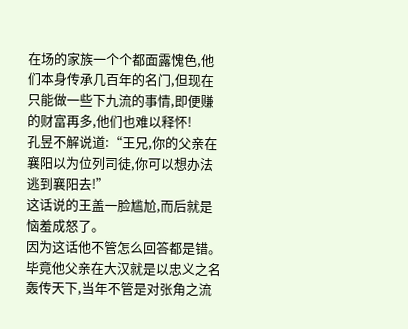在场的家族一个个都面露愧色,他们本身传承几百年的名门,但现在只能做一些下九流的事情,即便赚的财富再多,他们也难以释怀!
孔昱不解说道:“王兄,你的父亲在襄阳以为位列司徒,你可以想办法逃到襄阳去!”
这话说的王盖一脸尴尬,而后就是恼羞成怒了。
因为这话他不管怎么回答都是错。毕竟他父亲在大汉就是以忠义之名轰传天下,当年不管是对张角之流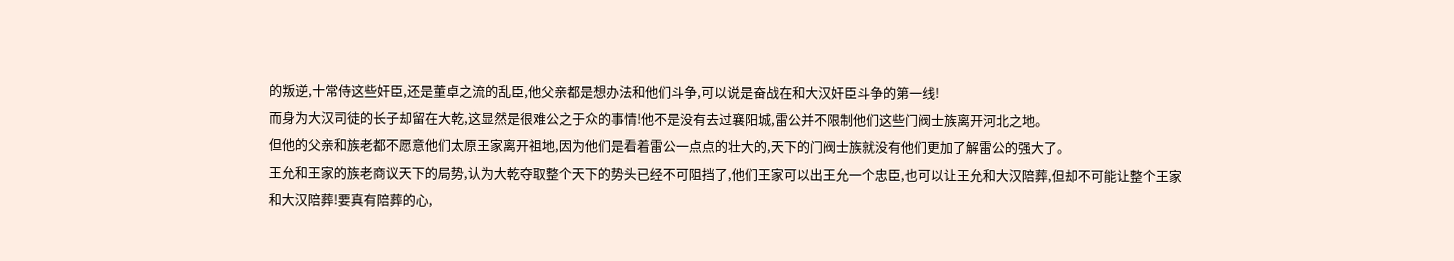的叛逆,十常侍这些奸臣,还是董卓之流的乱臣,他父亲都是想办法和他们斗争,可以说是奋战在和大汉奸臣斗争的第一线!
而身为大汉司徒的长子却留在大乾,这显然是很难公之于众的事情!他不是没有去过襄阳城,雷公并不限制他们这些门阀士族离开河北之地。
但他的父亲和族老都不愿意他们太原王家离开祖地,因为他们是看着雷公一点点的壮大的,天下的门阀士族就没有他们更加了解雷公的强大了。
王允和王家的族老商议天下的局势,认为大乾夺取整个天下的势头已经不可阻挡了,他们王家可以出王允一个忠臣,也可以让王允和大汉陪葬,但却不可能让整个王家和大汉陪葬!要真有陪葬的心,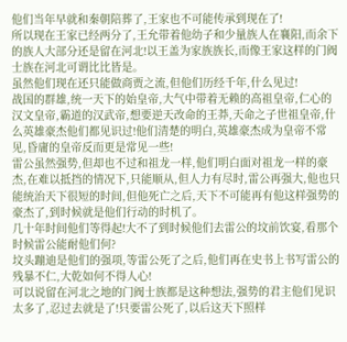他们当年早就和秦朝陪葬了,王家也不可能传承到现在了!
所以现在王家已经两分了,王允带着他幼子和少量族人在襄阳,而余下的族人大部分还是留在河北!以王盖为家族族长,而像王家这样的门阀士族在河北可谓比比皆是。
虽然他们现在还只能做商贾之流,但他们历经千年,什么见过!
战国的群雄,统一天下的始皇帝,大气中带着无赖的高祖皇帝,仁心的汉文皇帝,霸道的汉武帝,想要逆天改命的王莽,天命之子世祖皇帝,什么英雄豪杰他们都见识过!他们清楚的明白,英雄豪杰成为皇帝不常见,昏庸的皇帝反而更是常见一些!
雷公虽然强势,但却也不过和祖龙一样,他们明白面对祖龙一样的豪杰,在难以抵挡的情况下,只能顺从,但人力有尽时,雷公再强大,他也只能统治天下很短的时间,但他死亡之后,天下不可能再有他这样强势的豪杰了,到时候就是他们行动的时机了。
几十年时间他们等得起!大不了到时候他们去雷公的坟前饮宴,看那个时候雷公能耐他们何?
坟头蹦迪是他们的强项,等雷公死了之后,他们再在史书上书写雷公的残暴不仁,大乾如何不得人心!
可以说留在河北之地的门阀士族都是这种想法,强势的君主他们见识太多了,忍过去就是了!只要雷公死了,以后这天下照样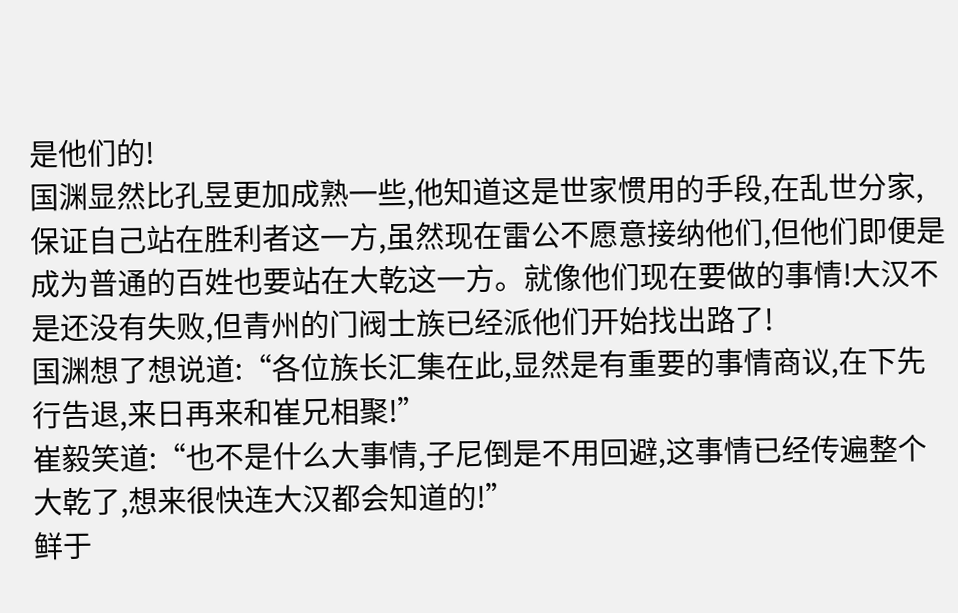是他们的!
国渊显然比孔昱更加成熟一些,他知道这是世家惯用的手段,在乱世分家,保证自己站在胜利者这一方,虽然现在雷公不愿意接纳他们,但他们即便是成为普通的百姓也要站在大乾这一方。就像他们现在要做的事情!大汉不是还没有失败,但青州的门阀士族已经派他们开始找出路了!
国渊想了想说道:“各位族长汇集在此,显然是有重要的事情商议,在下先行告退,来日再来和崔兄相聚!”
崔毅笑道:“也不是什么大事情,子尼倒是不用回避,这事情已经传遍整个大乾了,想来很快连大汉都会知道的!”
鲜于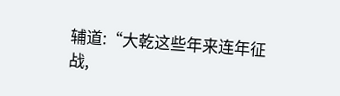辅道:“大乾这些年来连年征战,